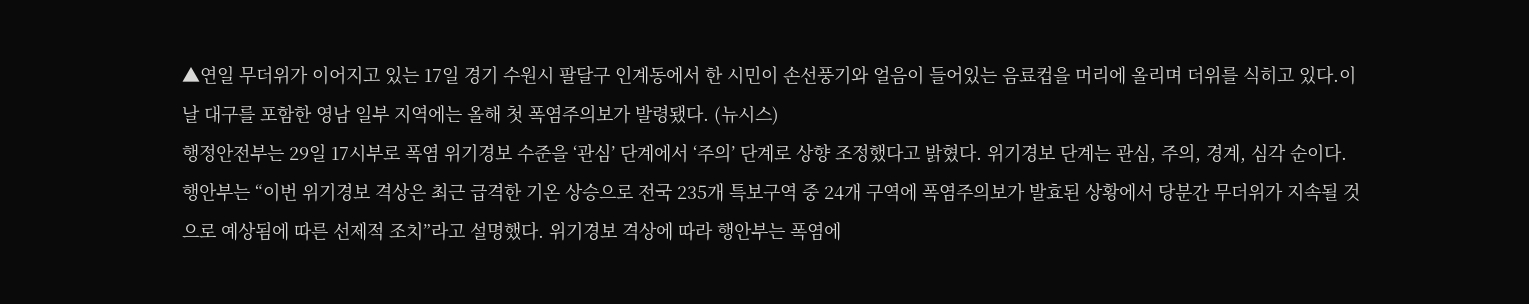▲연일 무더위가 이어지고 있는 17일 경기 수원시 팔달구 인계동에서 한 시민이 손선풍기와 얼음이 들어있는 음료컵을 머리에 올리며 더위를 식히고 있다.이날 대구를 포함한 영남 일부 지역에는 올해 첫 폭염주의보가 발령됐다. (뉴시스)
행정안전부는 29일 17시부로 폭염 위기경보 수준을 ‘관심’ 단계에서 ‘주의’ 단계로 상향 조정했다고 밝혔다. 위기경보 단계는 관심, 주의, 경계, 심각 순이다.
행안부는 “이번 위기경보 격상은 최근 급격한 기온 상승으로 전국 235개 특보구역 중 24개 구역에 폭염주의보가 발효된 상황에서 당분간 무더위가 지속될 것으로 예상됨에 따른 선제적 조치”라고 설명했다. 위기경보 격상에 따라 행안부는 폭염에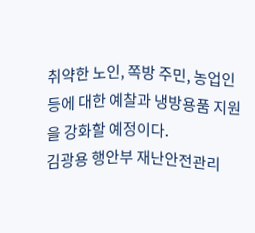취약한 노인, 쪽방 주민, 농업인 등에 대한 예찰과 냉방용품 지원을 강화할 예정이다.
김광용 행안부 재난안전관리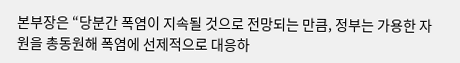본부장은 “당분간 폭염이 지속될 것으로 전망되는 만큼, 정부는 가용한 자원을 총동원해 폭염에 선제적으로 대응하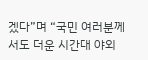겠다”며 “국민 여러분께서도 더운 시간대 야외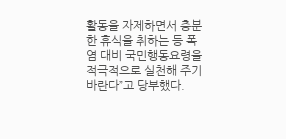활동을 자제하면서 충분한 휴식을 취하는 등 폭염 대비 국민행동요령을 적극적으로 실천해 주기 바란다”고 당부했다.